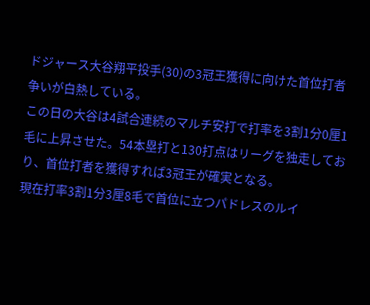ドジャース大谷翔平投手(30)の3冠王獲得に向けた首位打者争いが白熱している。
この日の大谷は4試合連続のマルチ安打で打率を3割1分0厘1毛に上昇させた。54本塁打と130打点はリーグを独走しており、首位打者を獲得すれば3冠王が確実となる。
現在打率3割1分3厘8毛で首位に立つパドレスのルイ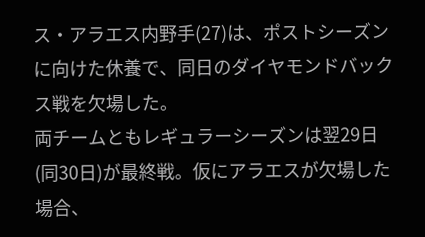ス・アラエス内野手(27)は、ポストシーズンに向けた休養で、同日のダイヤモンドバックス戦を欠場した。
両チームともレギュラーシーズンは翌29日(同30日)が最終戦。仮にアラエスが欠場した場合、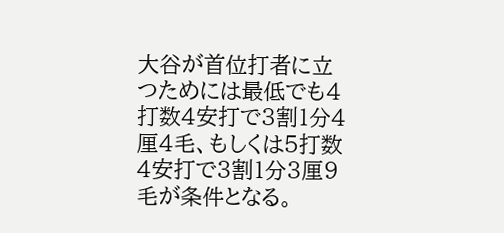大谷が首位打者に立つためには最低でも4打数4安打で3割1分4厘4毛、もしくは5打数4安打で3割1分3厘9毛が条件となる。